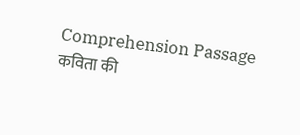Comprehension Passage
कविता की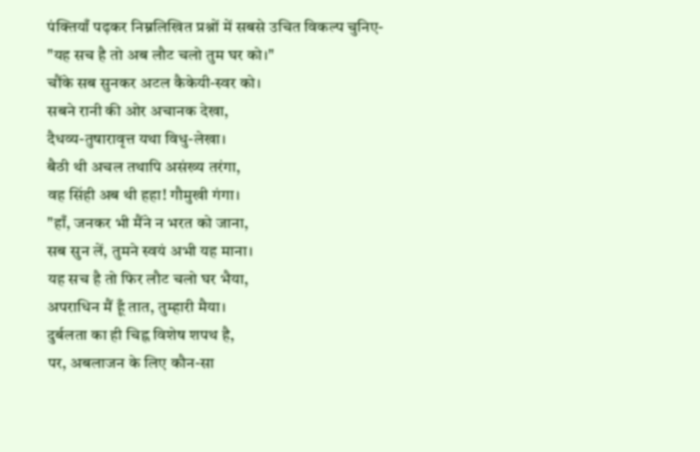पंक्तियाँ पढ़कर निम्नलिखित प्रश्नों में सबसे उचित विकल्प चुनिए-
"यह सच है तो अब लौट चलो तुम घर को।"
चौंके सब सुनकर अटल कैकेयी-स्वर को।
सबने रानी की ओर अचानक देखा,
दैधव्य-तुषारावृत्त यथा विधु-लेखा।
बैठी थी अचल तथापि असंख्य तरंगा,
वह सिंही अब थी हहा! गौमुखी गंगा।
"हाँ, जनकर भी मैंने न भरत को जाना,
सब सुन लें, तुमने स्वयं अभी यह माना।
यह सच है तो फिर लौट चलो घर भैया,
अपराधिन मैं हूँ तात, तुम्हारी मैया।
दुर्बलता का ही चिह्न विशेष शपथ है,
पर, अबलाजन के लिए कौन-सा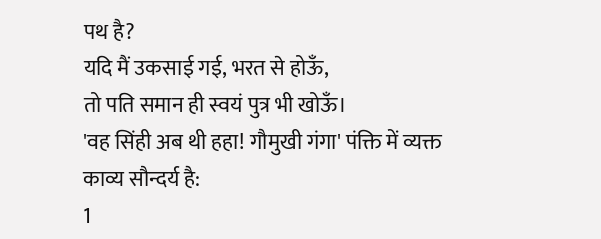पथ है?
यदि मैं उकसाई गई, भरत से होऊँ,
तो पति समान ही स्वयं पुत्र भी खोऊँ।
'वह सिंही अब थी हहा! गौमुखी गंगा' पंक्ति में व्यक्त काव्य सौन्दर्य है:
1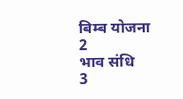बिम्ब योजना
2
भाव संधि
3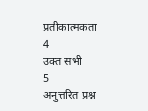प्रतीकात्मकता
4
उक्त सभी
5
अनुत्तरित प्रश्न